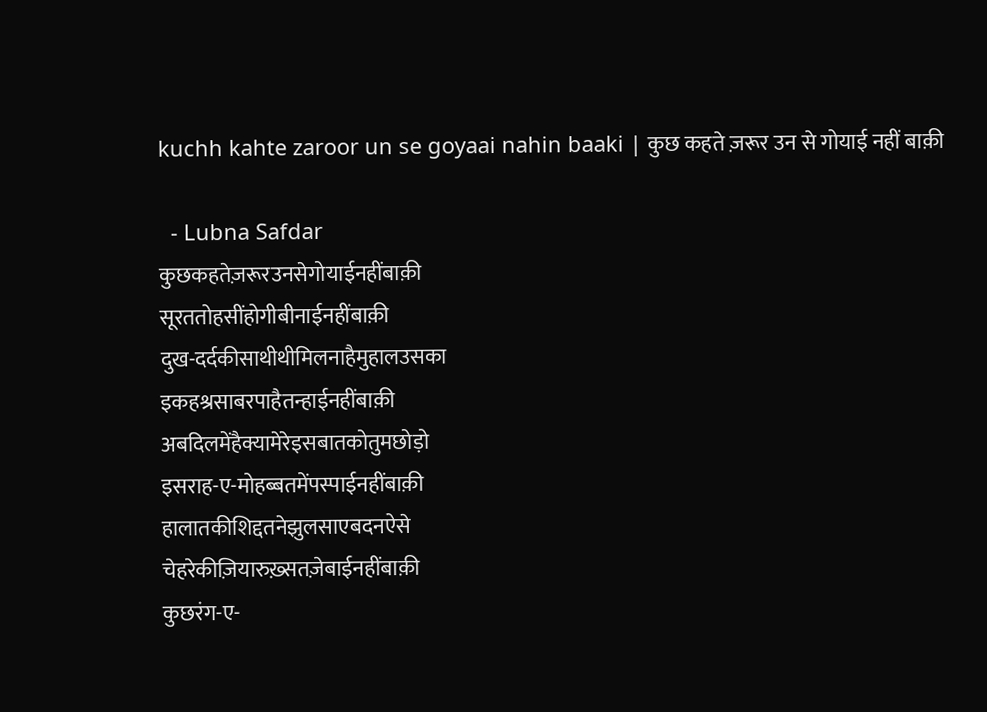kuchh kahte zaroor un se goyaai nahin baaki | कुछ कहते ज़रूर उन से गोयाई नहीं बाक़ी

  - Lubna Safdar
कुछकहतेज़रूरउनसेगोयाईनहींबाक़ी
सूरततोहसींहोगीबीनाईनहींबाक़ी
दुख-दर्दकीसाथीथीमिलनाहैमुहालउसका
इकहश्रसाबरपाहैतन्हाईनहींबाक़ी
अबदिलमेंहैक्यामेरेइसबातकोतुमछोड़ो
इसराह-ए-मोहब्बतमेंपस्पाईनहींबाक़ी
हालातकीशिद्दतनेझुलसाएबदनऐसे
चेहरेकीज़ियारुख़्सतज़ेबाईनहींबाक़ी
कुछरंग-ए-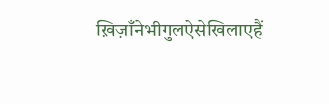ख़िज़ाँनेभीगुलऐसेखिलाएहैं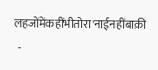लहजोंमेंकहींभीतोरा'नाईनहींबाक़ी
  -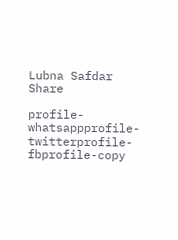Lubna Safdar
Share

profile-whatsappprofile-twitterprofile-fbprofile-copy